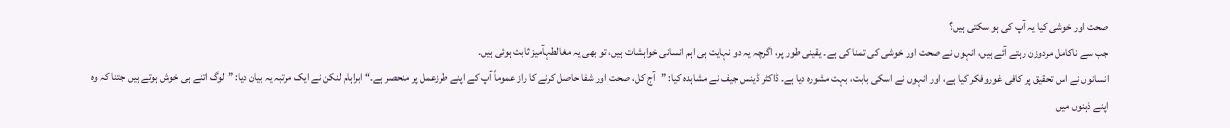صحت اور خوشی کیا یہ آپ کی ہو سکتی ہیں؟
جب سے ناکامل مردوزن رہتے آئے ہیں، انہوں نے صحت اور خوشی کی تمنا کی ہے۔ یقینی طور پر، اگرچہ یہ دو نہایت ہی اہم انسانی خواہشات ہیں، تو بھی یہ مغالطہآمیز ثابت ہوئی ہیں۔
انسانوں نے اس تحقیق پر کافی غوروفکر کیا ہے، اور انہوں نے اسکی بابت، بہت مشورہ دیا ہے۔ ڈاکٹر ڈینس جیف نے مشاہدہ کیا: ”آج کل، صحت اور شفا حاصل کرنے کا راز عموماً آپ کے اپنے طرزعمل پر منحصر ہے۔“ ابراہام لنکن نے ایک مرتبہ یہ بیان دیا: ”لوگ اتنے ہی خوش ہوتے ہیں جتنا کہ وہ اپنے ذہنوں میں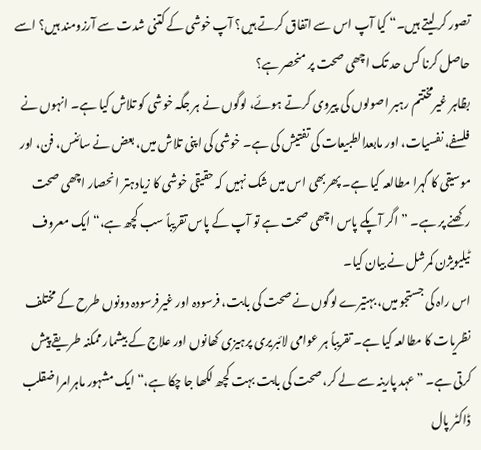تصور کر لیتے ہیں۔“ کیا آپ اس سے اتفاق کرتے ہیں؟ آپ خوشی کے کتنی شدت سے آرزومند ہیں؟ اسے حاصل کرنا کس حد تک اچھی صحت پر منحصر ہے؟
بظاہر غیرمختتم رہبر اصولوں کی پیروی کرتے ہوئے، لوگوں نے ہر جگہ خوشی کو تلاش کیا ہے۔ انہوں نے فلسفے، نفسیات، اور مابعدالطبیعات کی تفتیش کی ہے۔ خوشی کی اپنی تلاش میں، بعض نے سائنس، فن، اور موسیقی کا گہرا مطالعہ کیا ہے۔ پھربھی اس میں شک نہیں کہ حقیقی خوشی کا زیادہتر انحصار اچھی صحت رکھنے پر ہے۔ ”اگر آپکے پاس اچھی صحت ہے تو آپ کے پاس تقریباً سب کچھ ہے،“ ایک معروف ٹیلیویژن کمرشل نے بیان کیا۔
اس راہ کی جستجو میں، بہتیرے لوگوں نے صحت کی بابت، فرسودہ اور غیرفرسودہ دونوں طرح کے مختلف نظریات کا مطالعہ کیا ہے۔ تقریباً ہر عوامی لائبریری پرہیزی کھانوں اور علاج کے بیشمار ممکنہ طریقے پیش کرتی ہے۔ ”عہد پارینہ سے لے کر، صحت کی بابت بہت کچھ لکھا جا چکا ہے،“ ایک مشہور ماہرامراضقلب ڈاکٹر پال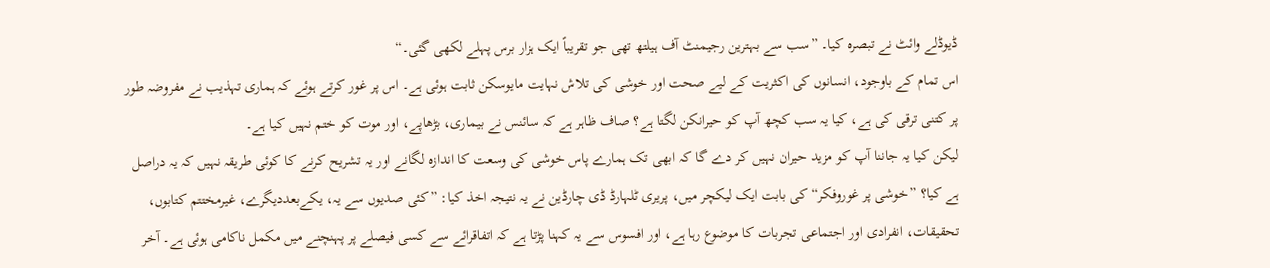ڈیوڈلے وائٹ نے تبصرہ کیا۔ ”سب سے بہترین رجیمنٹ آف ہیلتھ تھی جو تقریباً ایک ہزار برس پہلے لکھی گئی۔“
اس تمام کے باوجود، انسانوں کی اکثریت کے لیے صحت اور خوشی کی تلاش نہایت مایوسکن ثابت ہوئی ہے۔ اس پر غور کرتے ہوئے کہ ہماری تہذیب نے مفروضہ طور پر کتنی ترقی کی ہے، کیا یہ سب کچھ آپ کو حیرانکن لگتا ہے؟ صاف ظاہر ہے کہ سائنس نے بیماری، بڑھاپے، اور موت کو ختم نہیں کیا ہے۔
لیکن کیا یہ جاننا آپ کو مزید حیران نہیں کر دے گا کہ ابھی تک ہمارے پاس خوشی کی وسعت کا اندازہ لگانے اور یہ تشریح کرنے کا کوئی طریقہ نہیں کہ یہ دراصل ہے کیا؟ ”خوشی پر غوروفکر“ کی بابت ایک لیکچر میں، پریری ٹلہارڈ ڈی چارڈین نے یہ نتیجہ اخذ کیا: ”کئی صدیوں سے یہ، یکےبعددیگرے، غیرمختتم کتابوں، تحقیقات، انفرادی اور اجتماعی تجربات کا موضوع رہا ہے، اور افسوس سے یہ کہنا پڑتا ہے کہ اتفاقرائے سے کسی فیصلے پر پہنچنے میں مکمل ناکامی ہوئی ہے۔ آخر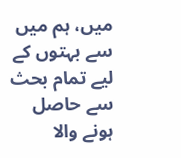میں، ہم میں سے بہتوں کے لیے تمام بحث سے حاصل ہونے والا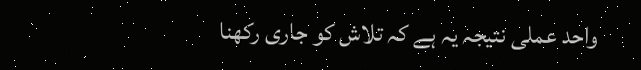واحد عملی نتیجہ یہ ہے کہ تلاش کو جاری رکھنا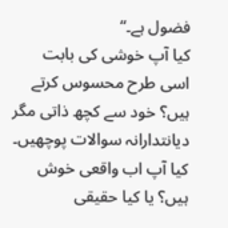فضول ہے۔“
کیا آپ خوشی کی بابت اسی طرح محسوس کرتے ہیں؟ خود سے کچھ ذاتی مگر دیانتدارانہ سوالات پوچھیں۔ کیا آپ اب واقعی خوش ہیں؟ یا کیا حقیقی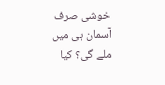خوشی صرف آسمان ہی میں ملے گی؟ کیا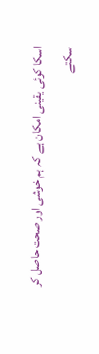اسکا کوئی یقینی امکان ہے کہ ہم خوشی اور صحت حاصل کر سکتے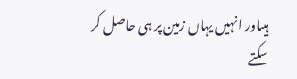ہیںاور انہیں یہاں زمین پر ہی حاصل کر سکتے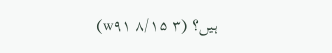ہیں؟ (۳ ۸/۱۵ w۹۱)